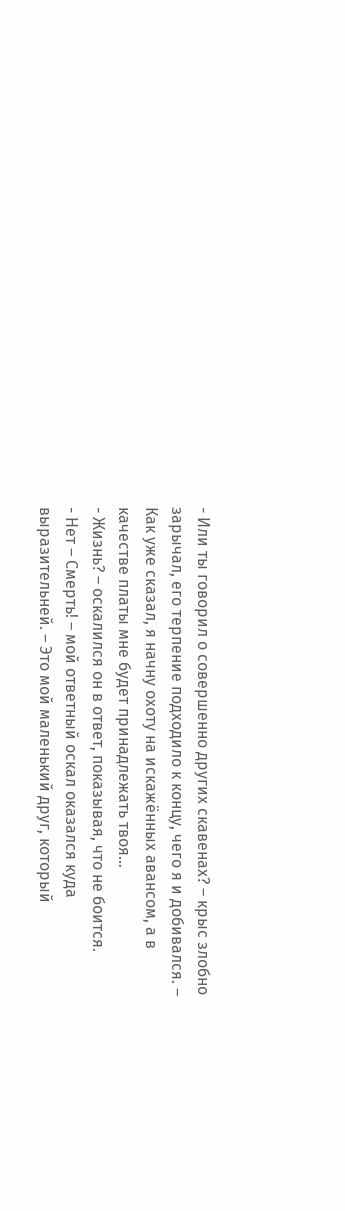- Или ты говорил о совершенно других скавенах? – крыс злобно зарычал, его терпение подходило к концу, чего я и добивался. – Как уже сказал, я начну охоту на искажённых авансом, а в качестве платы мне будет принадлежать твоя…
- Жизнь? – оскалился он в ответ, показывая, что не боится.
- Нет – Смерть! – мой ответный оскал оказался куда выразительней. – Это мой маленький друг, который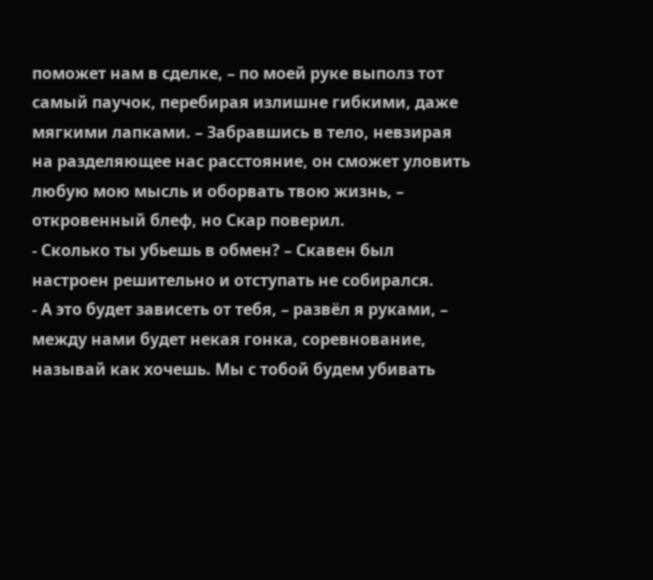поможет нам в сделке, – по моей руке выполз тот самый паучок, перебирая излишне гибкими, даже мягкими лапками. – Забравшись в тело, невзирая на разделяющее нас расстояние, он сможет уловить любую мою мысль и оборвать твою жизнь, – откровенный блеф, но Скар поверил.
- Сколько ты убьешь в обмен? – Скавен был настроен решительно и отступать не собирался.
- А это будет зависеть от тебя, – развёл я руками, – между нами будет некая гонка, соревнование, называй как хочешь. Мы с тобой будем убивать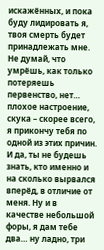искажённых, и пока буду лидировать я, твоя смерть будет принадлежать мне. Не думай, что умрёшь, как только потеряешь первенство, нет… плохое настроение, скука – скорее всего, я прикончу тебя по одной из этих причин. И да, ты не будешь знать, кто именно и на сколько вырвался вперёд, в отличие от меня. Ну и в качестве небольшой форы, я дам тебе два… ну ладно, три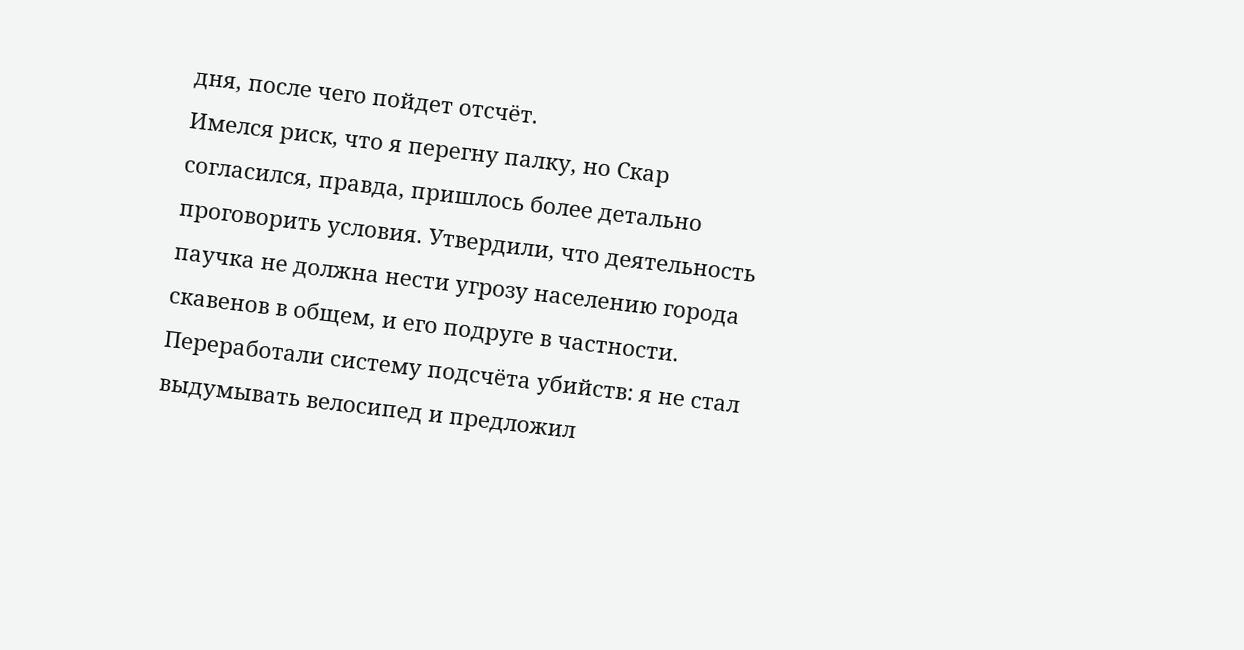дня, после чего пойдет отсчёт.
Имелся риск, что я перегну палку, но Скар согласился, правда, пришлось более детально проговорить условия. Утвердили, что деятельность паучка не должна нести угрозу населению города скавенов в общем, и его подруге в частности. Переработали систему подсчёта убийств: я не стал выдумывать велосипед и предложил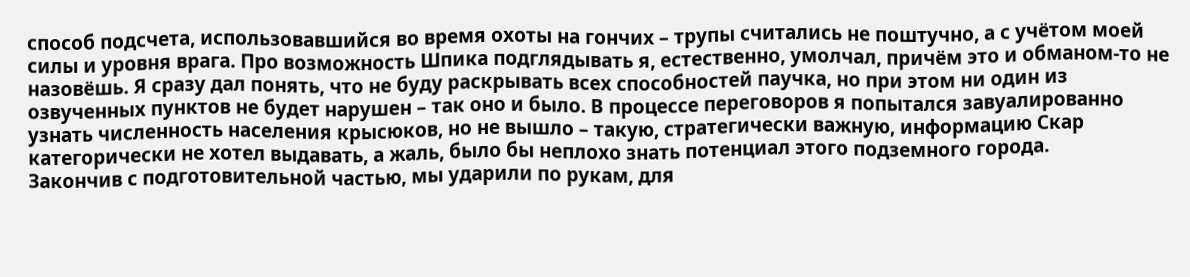способ подсчета, использовавшийся во время охоты на гончих – трупы считались не поштучно, а с учётом моей силы и уровня врага. Про возможность Шпика подглядывать я, естественно, умолчал, причём это и обманом-то не назовёшь. Я сразу дал понять, что не буду раскрывать всех способностей паучка, но при этом ни один из озвученных пунктов не будет нарушен – так оно и было. В процессе переговоров я попытался завуалированно узнать численность населения крысюков, но не вышло – такую, стратегически важную, информацию Скар категорически не хотел выдавать, а жаль, было бы неплохо знать потенциал этого подземного города.
Закончив с подготовительной частью, мы ударили по рукам, для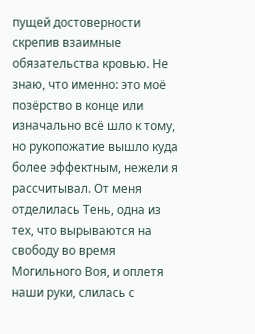пущей достоверности скрепив взаимные обязательства кровью. Не знаю, что именно: это моё позёрство в конце или изначально всё шло к тому, но рукопожатие вышло куда более эффектным, нежели я рассчитывал. От меня отделилась Тень, одна из тех, что вырываются на свободу во время Могильного Воя, и оплетя наши руки, слилась с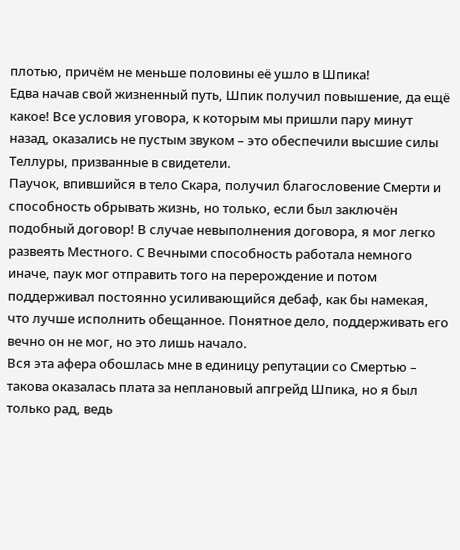плотью, причём не меньше половины её ушло в Шпика!
Едва начав свой жизненный путь, Шпик получил повышение, да ещё какое! Все условия уговора, к которым мы пришли пару минут назад, оказались не пустым звуком – это обеспечили высшие силы Теллуры, призванные в свидетели.
Паучок, впившийся в тело Скара, получил благословение Смерти и способность обрывать жизнь, но только, если был заключён подобный договор! В случае невыполнения договора, я мог легко развеять Местного. С Вечными способность работала немного иначе, паук мог отправить того на перерождение и потом поддерживал постоянно усиливающийся дебаф, как бы намекая, что лучше исполнить обещанное. Понятное дело, поддерживать его вечно он не мог, но это лишь начало.
Вся эта афера обошлась мне в единицу репутации со Смертью – такова оказалась плата за неплановый апгрейд Шпика, но я был только рад, ведь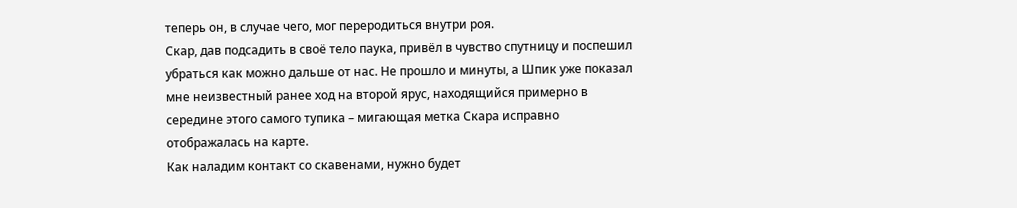теперь он, в случае чего, мог переродиться внутри роя.
Скар, дав подсадить в своё тело паука, привёл в чувство спутницу и поспешил убраться как можно дальше от нас. Не прошло и минуты, а Шпик уже показал мне неизвестный ранее ход на второй ярус, находящийся примерно в середине этого самого тупика – мигающая метка Скара исправно отображалась на карте.
Как наладим контакт со скавенами, нужно будет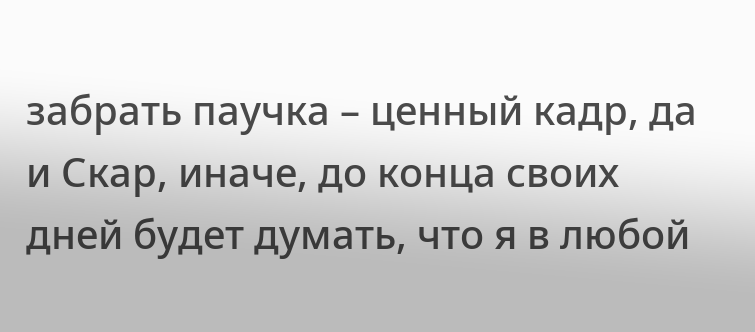забрать паучка – ценный кадр, да и Скар, иначе, до конца своих дней будет думать, что я в любой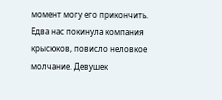момент могу его прикончить.
Едва нас покинула компания крысюков, повисло неловкое молчание. Девушек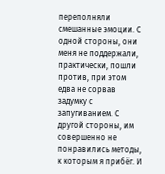переполняли смешанные эмоции. С одной стороны, они меня не поддержали, практически, пошли против, при этом едва не сорвав задумку с запугиванием. С другой стороны, им совершенно не понравились методы, к которым я прибёг. И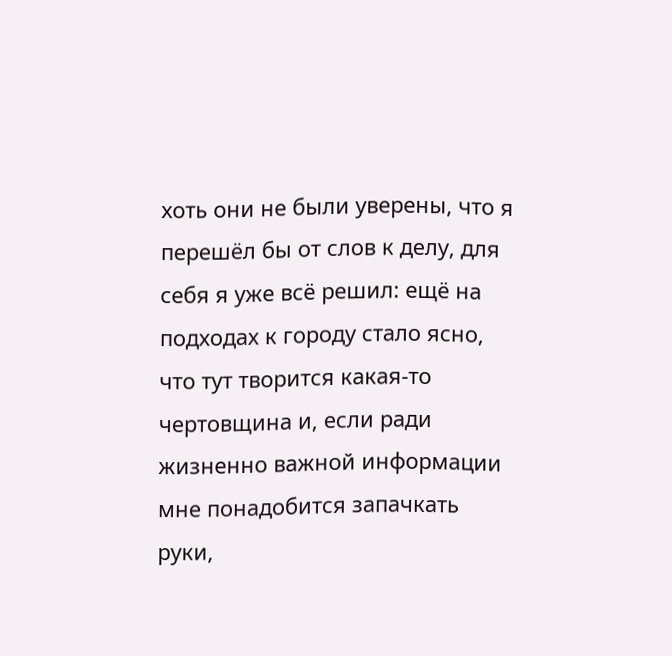хоть они не были уверены, что я перешёл бы от слов к делу, для себя я уже всё решил: ещё на подходах к городу стало ясно, что тут творится какая-то чертовщина и, если ради жизненно важной информации мне понадобится запачкать руки,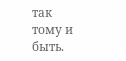так тому и быть.